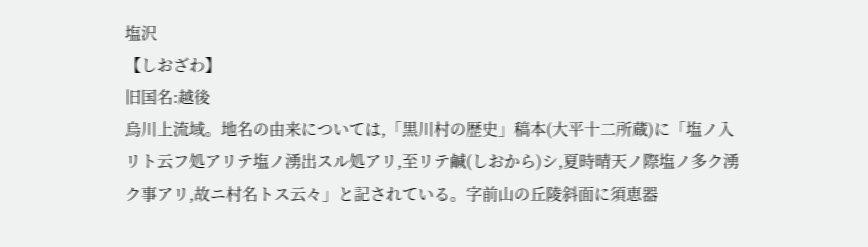塩沢
【しおざわ】
旧国名:越後
烏川上流域。地名の由来については,「黒川村の歴史」稿本(大平十二所蔵)に「塩ノ入リト云フ処アリテ塩ノ湧出スル処アリ,至リテ鹹(しおから)シ,夏時晴天ノ際塩ノ多ク湧ク事アリ,故ニ村名トス云々」と記されている。字前山の丘陵斜面に須恵器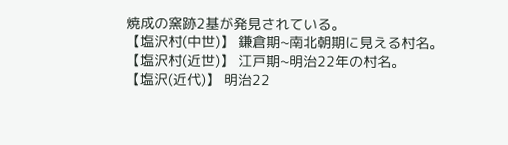焼成の窯跡2基が発見されている。
【塩沢村(中世)】 鎌倉期~南北朝期に見える村名。
【塩沢村(近世)】 江戸期~明治22年の村名。
【塩沢(近代)】 明治22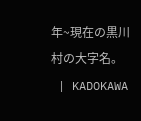年~現在の黒川村の大字名。
 | KADOKAWA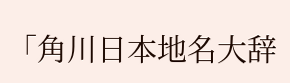「角川日本地名大辞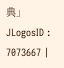典」 JLogosID : 7073667 |